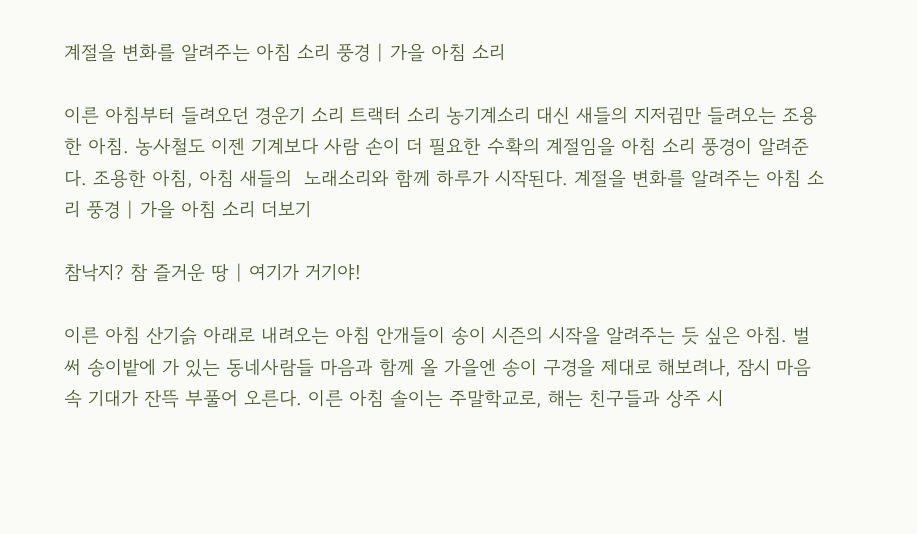계절을 변화를 알려주는 아침 소리 풍경 | 가을 아침 소리

이른 아침부터 들려오던 경운기 소리 트랙터 소리 농기계소리 대신 새들의 지저귐만 들려오는 조용한 아침. 농사철도 이젠 기계보다 사람 손이 더 필요한 수확의 계절임을 아침 소리 풍경이 알려준다. 조용한 아침, 아침 새들의  노래소리와 함께 하루가 시작된다. 계절을 변화를 알려주는 아침 소리 풍경 | 가을 아침 소리 더보기

참낙지? 참 즐거운 땅 | 여기가 거기야!

이른 아침 산기슭 아래로 내려오는 아침 안개들이 송이 시즌의 시작을 알려주는 듯 싶은 아침. 벌써 송이밭에 가 있는 동네사람들 마음과 함께 올 가을엔 송이 구경을 제대로 해보려나, 잠시 마음속 기대가 잔뜩 부풀어 오른다. 이른 아침 솔이는 주말학교로, 해는 친구들과 상주 시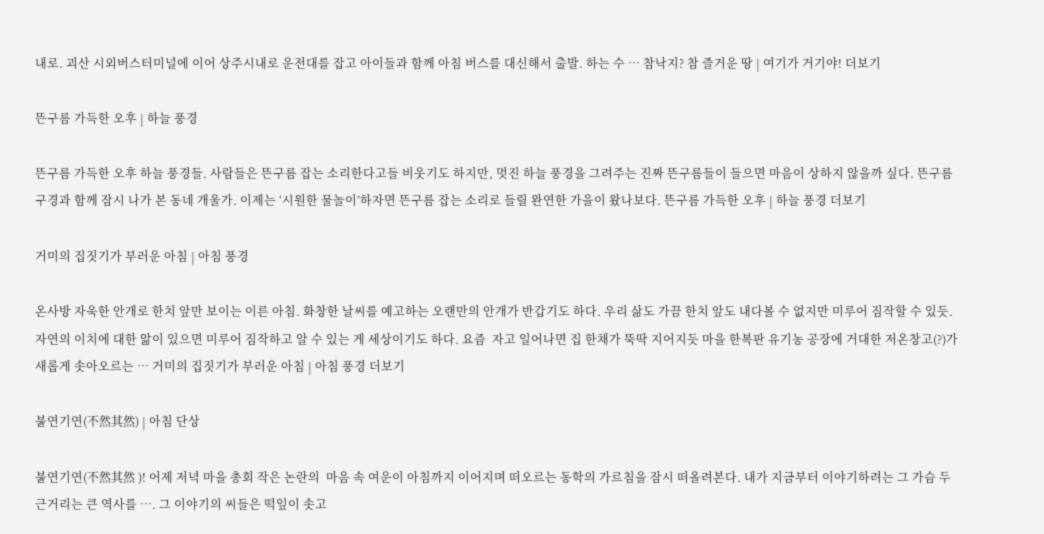내로. 괴산 시외버스터미널에 이어 상주시내로 운전대를 잡고 아이들과 함께 아침 버스를 대신해서 출발. 하는 수 … 참낙지? 참 즐거운 땅 | 여기가 거기야! 더보기

뜬구름 가득한 오후 | 하늘 풍경

뜬구름 가득한 오후 하늘 풍경들. 사람들은 뜬구름 잡는 소리한다고들 비웃기도 하지만, 멋진 하늘 풍경을 그려주는 진짜 뜬구름들이 들으면 마음이 상하지 않을까 싶다. 뜬구름 구경과 함께 잠시 나가 본 동네 개울가. 이제는 ‘시원한 물놀이’하자면 뜬구름 잡는 소리로 들릴 완연한 가을이 왔나보다. 뜬구름 가득한 오후 | 하늘 풍경 더보기

거미의 집짓기가 부러운 아침 | 아침 풍경

온사방 자욱한 안개로 한치 앞만 보이는 이른 아침. 화창한 날씨를 예고하는 오랜만의 안개가 반갑기도 하다. 우리 삶도 가끔 한치 앞도 내다볼 수 없지만 미루어 짐작할 수 있듯. 자연의 이치에 대한 앎이 있으면 미루어 짐작하고 알 수 있는 게 세상이기도 하다. 요즘  자고 일어나면 집 한채가 뚝딱 지어지듯 마을 한복판 유기농 공장에 거대한 저온창고(?)가 새롭게 솟아오르는 … 거미의 집짓기가 부러운 아침 | 아침 풍경 더보기

불연기연(不然其然) | 아침 단상

불연기연(不然其然 )! 어제 저녁 마을 총회 작은 논란의  마음 속 여운이 아침까지 이어지며 떠오르는 동학의 가르침을 잠시 떠올려본다. 내가 지금부터 이야기하려는 그 가슴 두근거리는 큰 역사를 …. 그 이야기의 씨들은 떡잎이 솟고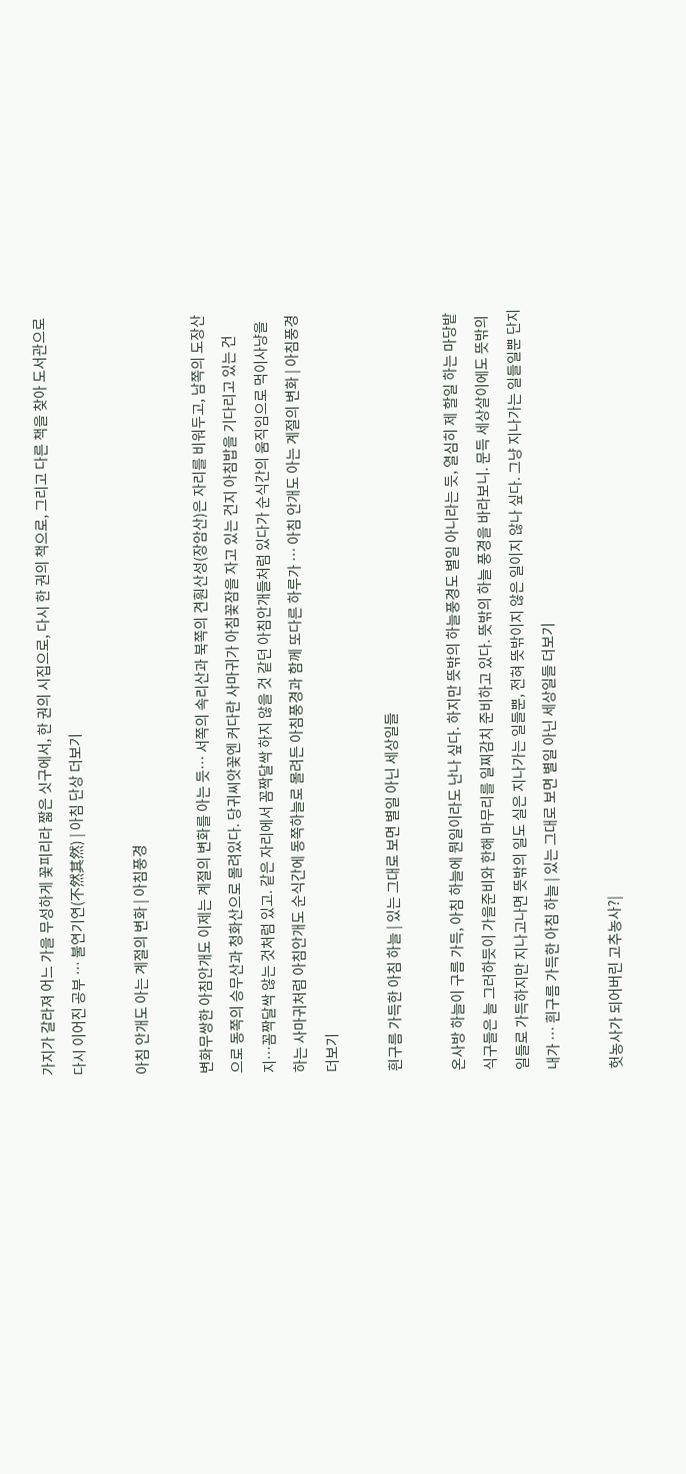가지가 갈라져 어느 가을 무성하게 꽃피리라 짧은 싯구에서, 한 권의 시집으로, 다시 한 권의 책으로, 그리고 다른 책을 찾아 도서관으로 다시 이어진 공부 … 불연기연(不然其然) | 아침 단상 더보기

아침 안개도 아는 계절의 변화 | 아침풍경

변화무쌍한 아침안개도 이제는 계절의 변화를 아는 듯… 서쪽의 속리산과 북쪽의 견훤산성(장암산)은 자리를 비워두고, 남쪽의 도장산으로 동쪽의 승무산과 청화산으로 몰려있다. 당귀씨앗꽃엔 커다란 사마귀가 아침꽃잠을 자고 있는 건지 아침밥을 기다리고 있는 건지…꼼짝달싹 않는 것처럼 있고. 같은 자리에서 꼼짝달싹 하지 않을 것 같던 아침안개들처럼 있다가 순식간의 움직임으로 먹이사냥을 하는 사마귀처럼 아침안개도 순식간에 동쪽하늘로 몰려든 아침풍경과 함께 또다른 하루가 … 아침 안개도 아는 계절의 변화 | 아침풍경 더보기

흰구름 가득한 아침 하늘 | 있는 그대로 보면 별일 아닌 세상일들

온사방 하늘이 구름 가득, 아침 하늘에 뭔일이라도 난나 싶다. 하지만 뜻밖의 하늘풍경도 별일 아니라는 듯, 열심히 제 할일 하는 마당밭 식구들은 늘 그러하듯이 가을준비와 한해 마무리를 일찌감치 준비하고 있다. 뜻밖의 하늘 풍경을 바라보니. 문득 세상살이에도 뜻밖의 일들로 가득하지만 지나고나면 뜻밖의 일도 실은 지나가는 일들뿐, 전혀 뜻밖이지 않은 일이지 않나 싶다. 그냥 지나가는 일들일뿐 단지 내가 … 흰구름 가득한 아침 하늘 | 있는 그대로 보면 별일 아닌 세상일들 더보기

헛농사가 되어버린 고추농사?|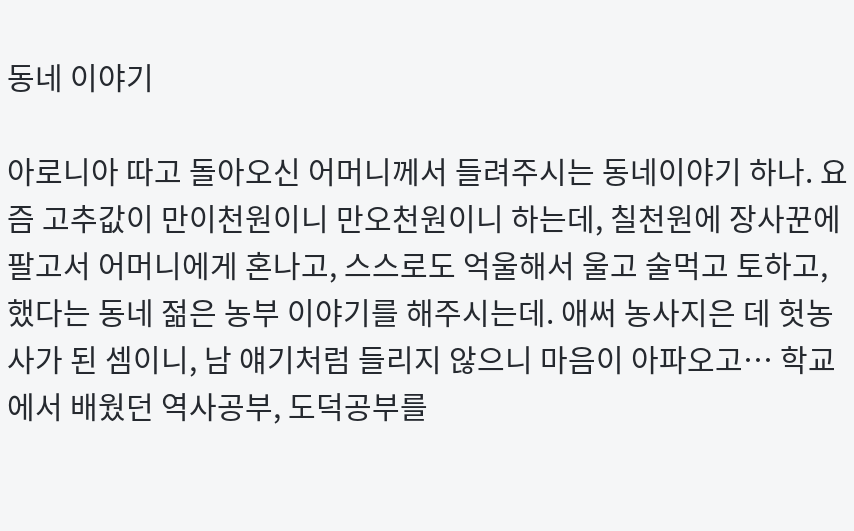동네 이야기

아로니아 따고 돌아오신 어머니께서 들려주시는 동네이야기 하나. 요즘 고추값이 만이천원이니 만오천원이니 하는데, 칠천원에 장사꾼에 팔고서 어머니에게 혼나고, 스스로도 억울해서 울고 술먹고 토하고, 했다는 동네 젊은 농부 이야기를 해주시는데. 애써 농사지은 데 헛농사가 된 셈이니, 남 얘기처럼 들리지 않으니 마음이 아파오고… 학교에서 배웠던 역사공부, 도덕공부를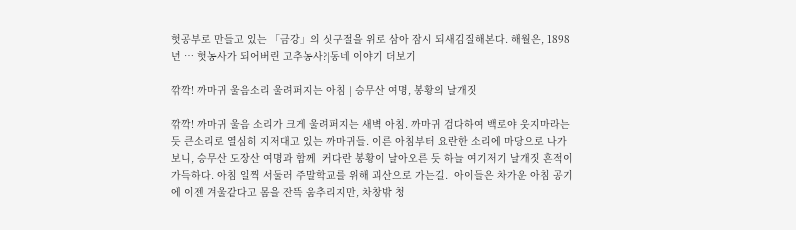헛공부로 만들고 있는 「금강」의 싯구절을 위로 삼아 잠시 되새김질해본다. 해월은, 1898년 … 헛농사가 되어버린 고추농사?|동네 이야기 더보기

깎깍! 까마귀 울음소리 울려퍼지는 아침 | 승무산 여명, 봉황의 날개짓

깎깍! 까마귀 울음 소리가 크게 울려퍼지는 새벽 아침. 까마귀 검다하여 백로야 웃지마라는 듯 큰소리로 열심히 지저대고 있는 까마귀들. 이른 아침부터 요란한 소리에 마당으로 나가보니, 승무산 도장산 여명과 함께  커다란 봉황이 날아오른 듯 하늘 여기저기 날개짓 흔적이 가득하다. 아침 일찍 서둘러 주말학교를 위해 괴산으로 가는길.  아이들은 차가운 아침 공기에 이젠 겨울같다고 몸을 잔뜩 움추리지만, 차창밖 청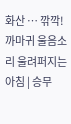화산 … 깎깍! 까마귀 울음소리 울려퍼지는 아침 | 승무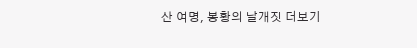산 여명, 봉황의 날개짓 더보기